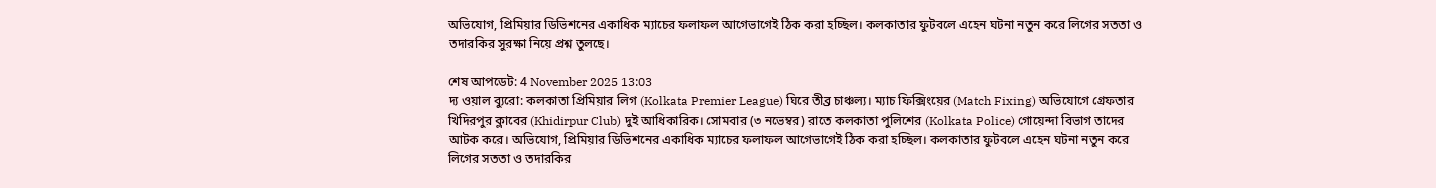অভিযোগ, প্রিমিয়ার ডিভিশনের একাধিক ম্যাচের ফলাফল আগেভাগেই ঠিক করা হচ্ছিল। কলকাতার ফুটবলে এহেন ঘটনা নতুন করে লিগের সততা ও তদারকির সুরক্ষা নিয়ে প্রশ্ন তুলছে।

শেষ আপডেট: 4 November 2025 13:03
দ্য ওয়াল ব্যুরো: কলকাতা প্রিমিয়ার লিগ (Kolkata Premier League) ঘিরে তীব্র চাঞ্চল্য। ম্যাচ ফিক্সিংয়ের (Match Fixing) অভিযোগে গ্রেফতার খিদিরপুর ক্লাবের (Khidirpur Club) দুই আধিকারিক। সোমবার (৩ নভেম্বর) রাতে কলকাতা পুলিশের (Kolkata Police) গোয়েন্দা বিভাগ তাদের আটক করে। অভিযোগ, প্রিমিয়ার ডিভিশনের একাধিক ম্যাচের ফলাফল আগেভাগেই ঠিক করা হচ্ছিল। কলকাতার ফুটবলে এহেন ঘটনা নতুন করে লিগের সততা ও তদারকির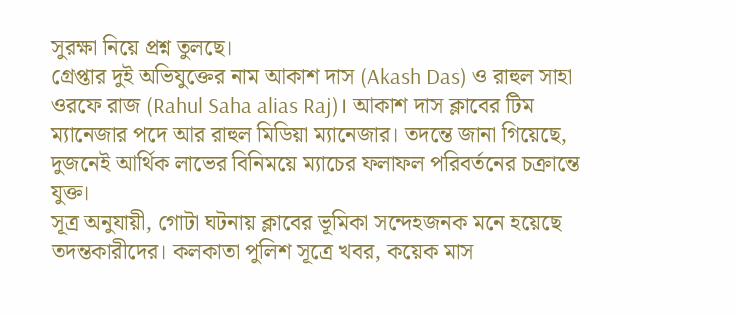সুরক্ষা নিয়ে প্রশ্ন তুলছে।
গ্রেপ্তার দুই অভিযুক্তের নাম আকাশ দাস (Akash Das) ও রাহুল সাহা ওরফে রাজ (Rahul Saha alias Raj)। আকাশ দাস ক্লাবের টিম ম্যানেজার পদে আর রাহুল মিডিয়া ম্যানেজার। তদন্তে জানা গিয়েছে, দুজনেই আর্থিক লাভের বিনিময়ে ম্যাচের ফলাফল পরিবর্তনের চক্রান্তে যুক্ত।
সূত্র অনুযায়ী, গোটা ঘটনায় ক্লাবের ভূমিকা সন্দেহজনক মনে হয়েছে তদন্তকারীদের। কলকাতা পুলিশ সূত্রে খবর, কয়েক মাস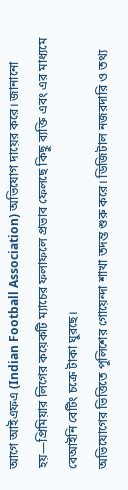আগে আইএফএ (Indian Football Association) অভিযোগ দায়ের করে। জানানো হয়—প্রিমিয়ার লিগের কয়েকটি ম্যাচের ফলাফলে প্রভাব ফেলছে কিছু ব্যক্তি এবং এর মাধ্যমে বেআইনি বেটিং চক্রে টাকা ঘুরছে।
অভিযোগের ভিত্তিতে পুলিশের গোয়েন্দা শাখা তদন্ত শুরু করে। ডিজিটাল নজরদারি ও তথ্য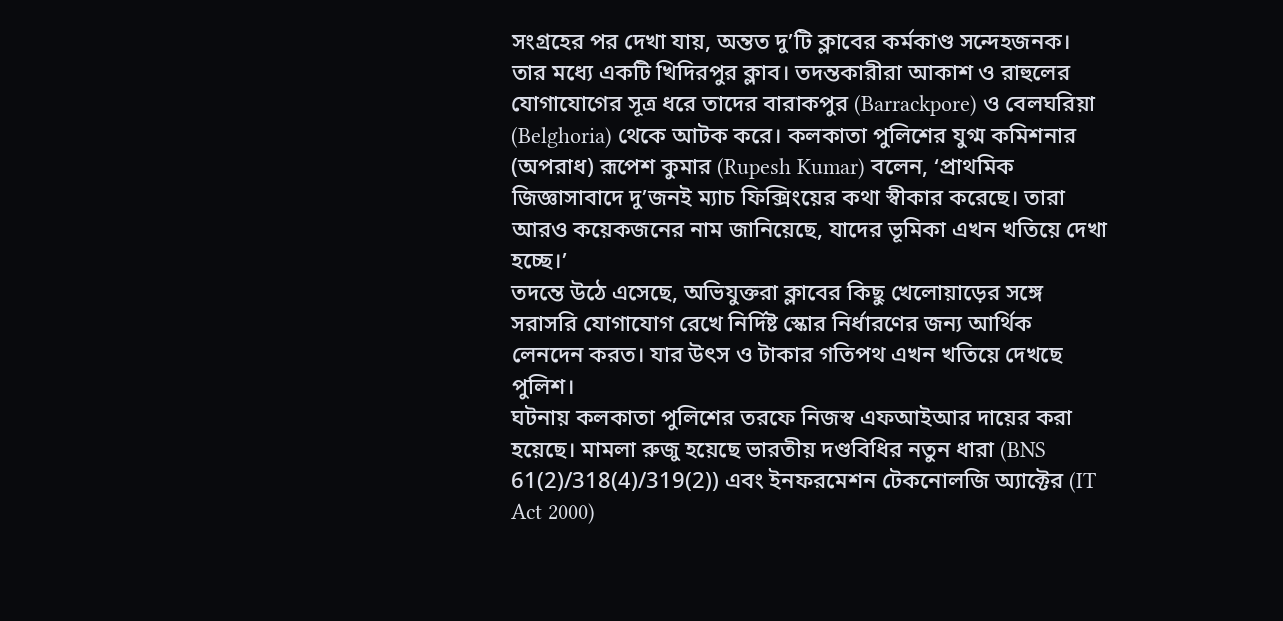সংগ্রহের পর দেখা যায়, অন্তত দু’টি ক্লাবের কর্মকাণ্ড সন্দেহজনক। তার মধ্যে একটি খিদিরপুর ক্লাব। তদন্তকারীরা আকাশ ও রাহুলের যোগাযোগের সূত্র ধরে তাদের বারাকপুর (Barrackpore) ও বেলঘরিয়া (Belghoria) থেকে আটক করে। কলকাতা পুলিশের যুগ্ম কমিশনার (অপরাধ) রূপেশ কুমার (Rupesh Kumar) বলেন, ‘প্রাথমিক জিজ্ঞাসাবাদে দু’জনই ম্যাচ ফিক্সিংয়ের কথা স্বীকার করেছে। তারা আরও কয়েকজনের নাম জানিয়েছে, যাদের ভূমিকা এখন খতিয়ে দেখা হচ্ছে।’
তদন্তে উঠে এসেছে, অভিযুক্তরা ক্লাবের কিছু খেলোয়াড়ের সঙ্গে সরাসরি যোগাযোগ রেখে নির্দিষ্ট স্কোর নির্ধারণের জন্য আর্থিক লেনদেন করত। যার উৎস ও টাকার গতিপথ এখন খতিয়ে দেখছে পুলিশ।
ঘটনায় কলকাতা পুলিশের তরফে নিজস্ব এফআইআর দায়ের করা হয়েছে। মামলা রুজু হয়েছে ভারতীয় দণ্ডবিধির নতুন ধারা (BNS 61(2)/318(4)/319(2)) এবং ইনফরমেশন টেকনোলজি অ্যাক্টের (IT Act 2000)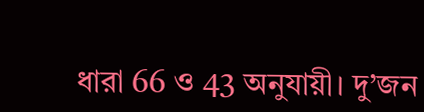ধারা 66 ও 43 অনুযায়ী। দু’জন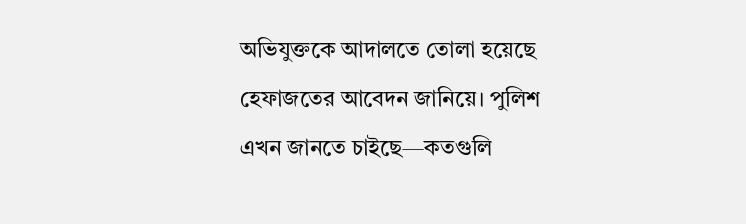অভিযুক্তকে আদালতে তোলা হয়েছে হেফাজতের আবেদন জানিয়ে। পুলিশ এখন জানতে চাইছে—কতগুলি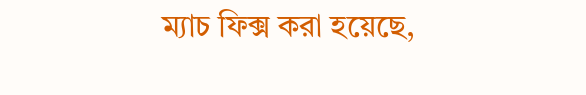ম্যাচ ফিক্স করা হয়েছে,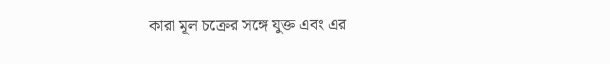কারা মূল চক্রের সঙ্গে যুক্ত এবং এর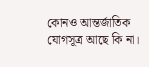কোনও আন্তর্জাতিক যোগসূত্র আছে কি না।